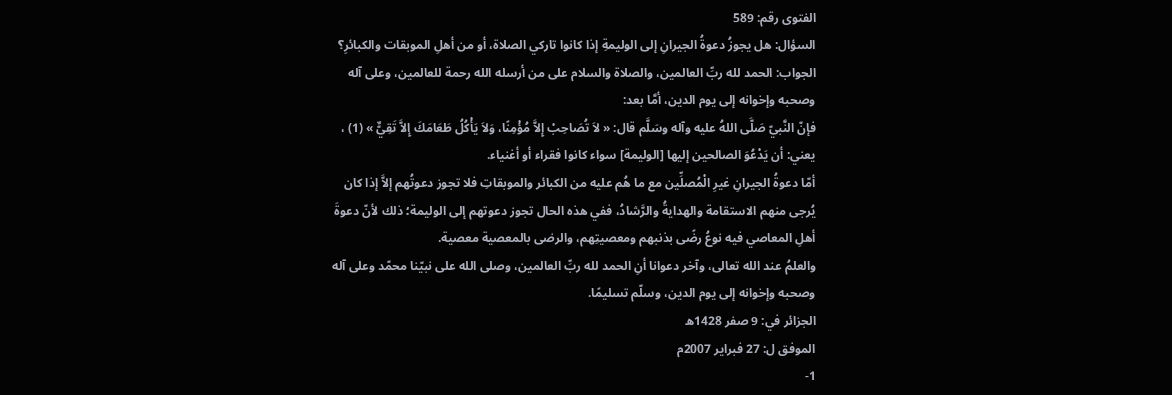الفتوى رقم: 589
السؤال: هل يجوزُ دعوةُ الجيرانِ إلى الوليمةِ إذا كانوا تاركي الصلاة، أو من أهلِ الموبقات والكبائرِ؟
الجواب: الحمد لله ربِّ العالمين، والصلاة والسلام على من أرسله الله رحمة للعالمين، وعلى آله وصحبه وإخوانه إلى يوم الدين، أمَّا بعد:
فإنّ النَّبيّ صَلَّى اللهُ عليه وآله وسَلَّم قال: « لاَ تُصَاحِبْ إِلاَّ مُؤْمِنًا، وَلاَ يَأْكُلُ طَعَامَكَ إِلاَّ تَقِيٌّ » (1) ، يعني: أن يَدْعُوَ الصالحين إليها [الوليمة] سواء كانوا فقراء أو أغنياء.
أمّا دعوةُ الجيرانِ غيرِ الْمُصلِّين مع ما هُم عليه من الكبائر والموبقاتِ فلا تجوز دعوتُهم إلاَّ إذا كان يُرجى منهم الاستقامة والهدايةُ والرَّشادُ، ففي هذه الحال تجوز دعوتهم إلى الوليمة؛ ذلك لأنّ دعوةَ أهلِ المعاصي فيه نوعُ رضًى بذنبهم ومعصيتِهم، والرضى بالمعصية معصية.
والعلمُ عند الله تعالى، وآخر دعوانا أنِ الحمد لله ربِّ العالمين، وصلى الله على نبيّنا محمّد وعلى آله وصحبه وإخوانه إلى يوم الدين، وسلّم تسليمًا.
الجزائر في: 9 صفر 1428ه
الموفق ل: 27 فبراير 2007م
1-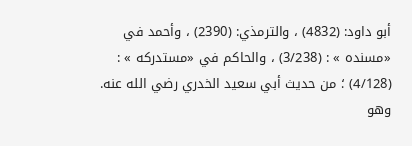أبو داود: (4832) ، والترمذي: (2390) ، وأحمد في «مسنده » : (3/238) ، والحاكم في «مستدركه » : (4/128) ؛ من حديث أبي سعيد الخدري رضي الله عنه. وهو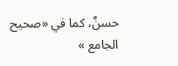حسنٌ، كما في «صحيح الجامع »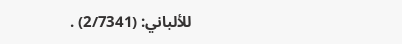للألباني: (2/7341) .